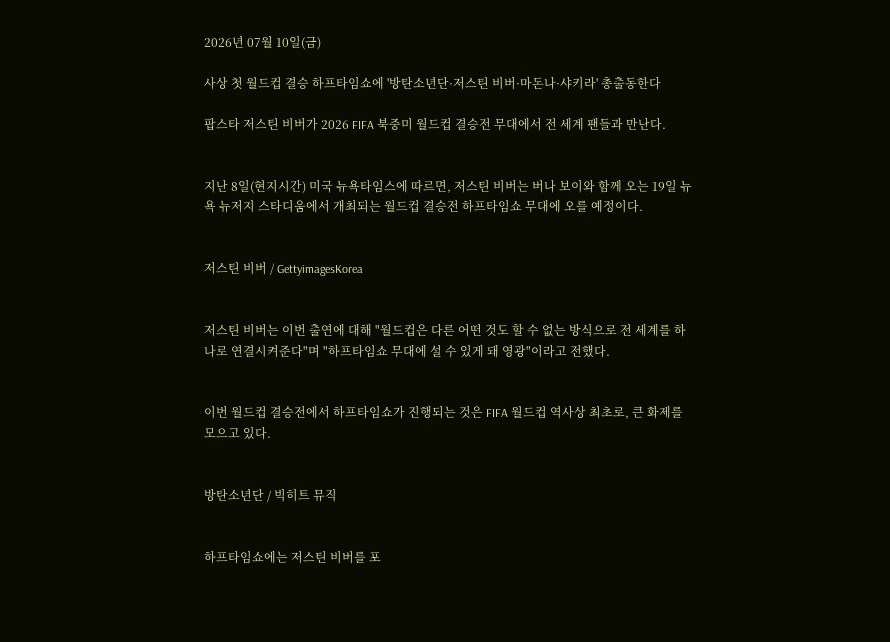2026년 07월 10일(금)

사상 첫 월드컵 결승 하프타임쇼에 '방탄소년단·저스틴 비버·마돈나·샤키라' 총출동한다

팝스타 저스틴 비버가 2026 FIFA 북중미 월드컵 결승전 무대에서 전 세계 팬들과 만난다.


지난 8일(현지시간) 미국 뉴욕타임스에 따르면, 저스틴 비버는 버나 보이와 함께 오는 19일 뉴욕 뉴저지 스타디움에서 개최되는 월드컵 결승전 하프타임쇼 무대에 오를 예정이다.


저스틴 비버 / GettyimagesKorea


저스틴 비버는 이번 출연에 대해 "월드컵은 다른 어떤 것도 할 수 없는 방식으로 전 세계를 하나로 연결시켜준다"며 "하프타임쇼 무대에 설 수 있게 돼 영광"이라고 전했다.


이번 월드컵 결승전에서 하프타임쇼가 진행되는 것은 FIFA 월드컵 역사상 최초로, 큰 화제를 모으고 있다.


방탄소년단 / 빅히트 뮤직


하프타임쇼에는 저스틴 비버를 포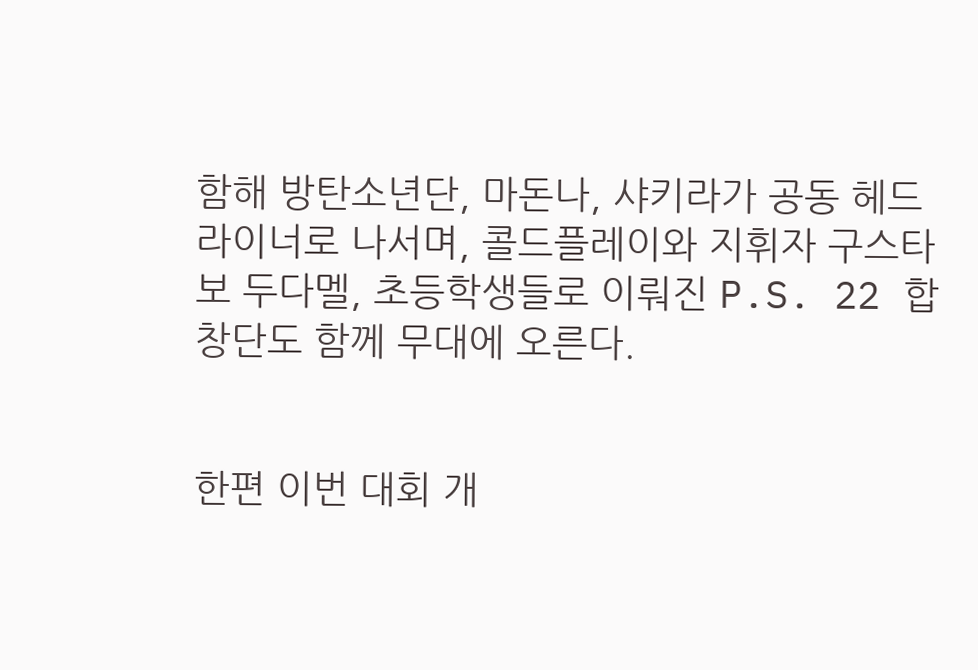함해 방탄소년단, 마돈나, 샤키라가 공동 헤드라이너로 나서며, 콜드플레이와 지휘자 구스타보 두다멜, 초등학생들로 이뤄진 P.S. 22 합창단도 함께 무대에 오른다.


한편 이번 대회 개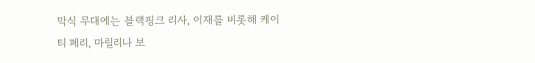막식 무대에는 블랙핑크 리사, 이재를 비롯해 케이티 페리, 마릴리나 보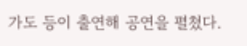가도 등이 출연해 공연을 펼쳤다.